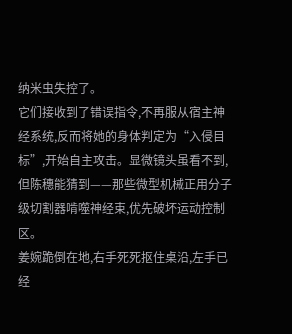纳米虫失控了。
它们接收到了错误指令,不再服从宿主神经系统,反而将她的身体判定为“入侵目标”,开始自主攻击。显微镜头虽看不到,但陈穗能猜到——那些微型机械正用分子级切割器啃噬神经束,优先破坏运动控制区。
姜婉跪倒在地,右手死死抠住桌沿,左手已经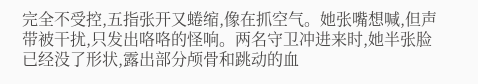完全不受控,五指张开又蜷缩,像在抓空气。她张嘴想喊,但声带被干扰,只发出咯咯的怪响。两名守卫冲进来时,她半张脸已经没了形状,露出部分颅骨和跳动的血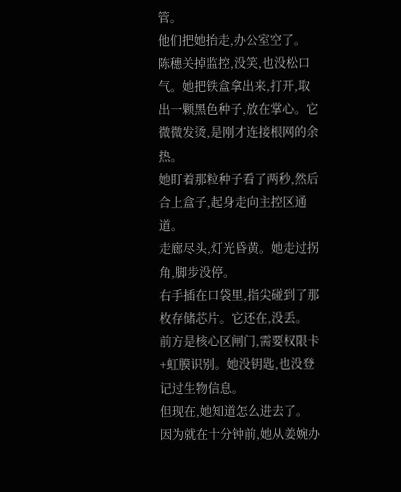管。
他们把她抬走,办公室空了。
陈穗关掉监控,没笑,也没松口气。她把铁盒拿出来,打开,取出一颗黑色种子,放在掌心。它微微发烫,是刚才连接根网的余热。
她盯着那粒种子看了两秒,然后合上盒子,起身走向主控区通道。
走廊尽头,灯光昏黄。她走过拐角,脚步没停。
右手插在口袋里,指尖碰到了那枚存储芯片。它还在,没丢。
前方是核心区闸门,需要权限卡+虹膜识别。她没钥匙,也没登记过生物信息。
但现在,她知道怎么进去了。
因为就在十分钟前,她从姜婉办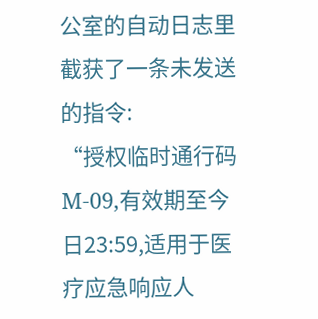公室的自动日志里截获了一条未发送的指令:
“授权临时通行码 M-09,有效期至今日23:59,适用于医疗应急响应人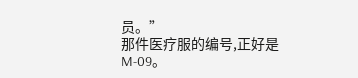员。”
那件医疗服的编号,正好是M-09。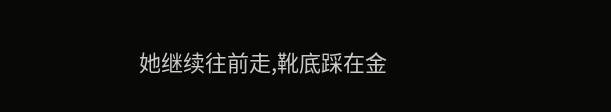她继续往前走,靴底踩在金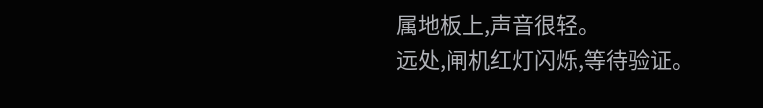属地板上,声音很轻。
远处,闸机红灯闪烁,等待验证。